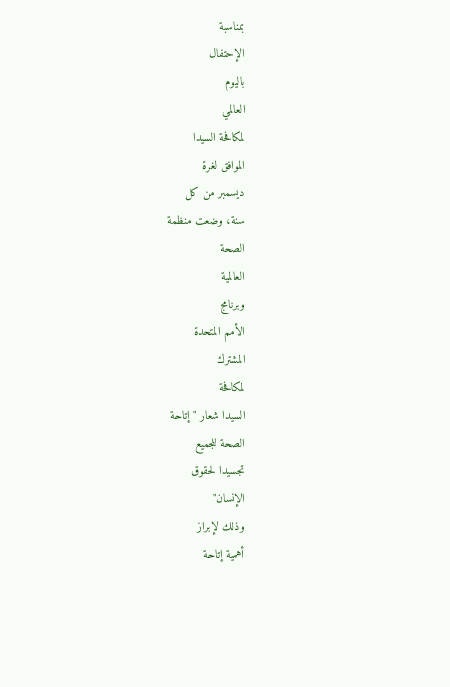بمناسبة
الإحتفال
باليوم
العالمي
لمكافحة السيدا
الموافق لغرة
ديسمبر من كل
سنة، وضعت منظمة
الصحة
العالمية
وبرنامج
الأمم المتحدة
المشترك
لمكافحة
السيدا شعار "إتاحة
الصحة للجميع
تجسيدا لحقوق
الإنسان"
وذلك لإبراز
أهمية إتاحة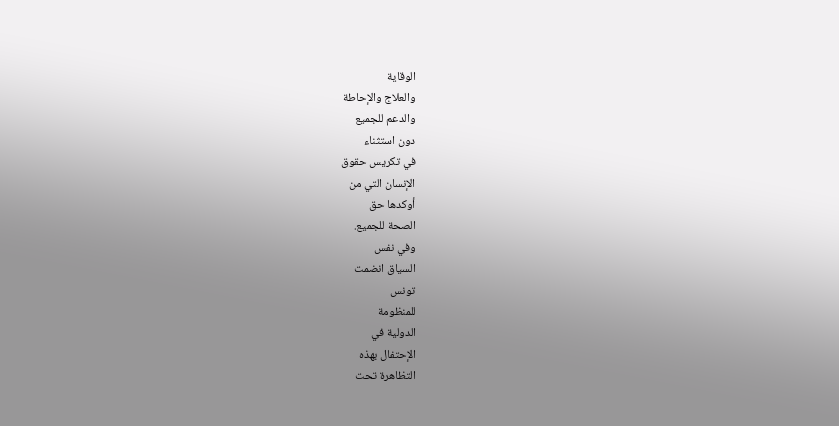الوقاية
والعلاج والإحاطة
والدعم للجميع
دون استثناء
في تكريس حقوق
الإنسان التي من
أوكدها حق
الصحة للجميع.
وفي نفس
السياق انضمت
تونس
للمنظومة
الدولية في
الإحتفال بهذه
التظاهرة تحت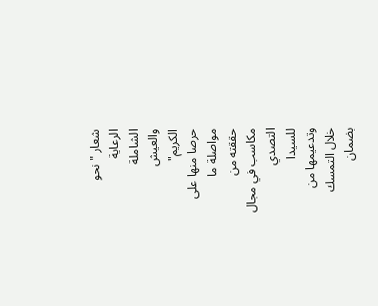شعار "نحو
الرعاية
الشاملة
والعيش
الكريم"
حرصا منها على
مواصلة ما
حققته من
مكاسب في مجال
التصدي
للسيدا
وتدعيمها من
خلال التمسك
بضمان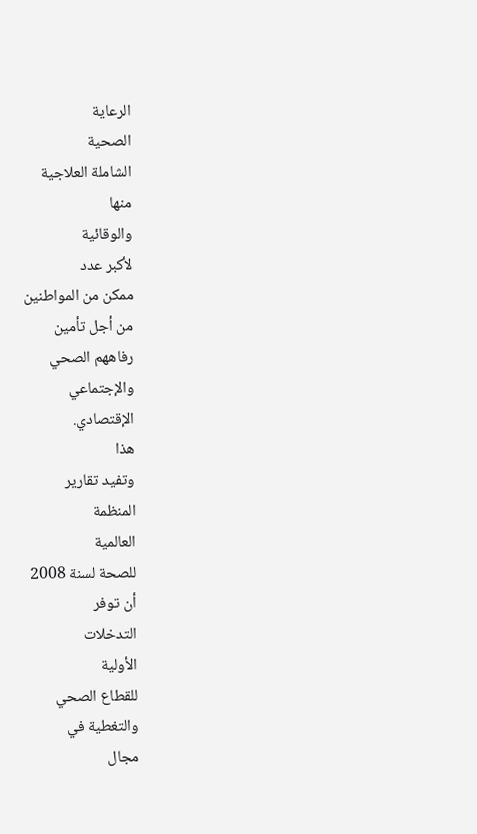الرعاية
الصحية
الشاملة العلاجية
منها
والوقائية
لأكبر عدد
ممكن من المواطنين
من أجل تأمين
رفاههم الصحي
والإجتماعي
الإقتصادي.
هذا
وتفيد تقارير
المنظمة
العالمية
للصحة لسنة 2008
أن توفر
التدخلات
الأولية
للقطاع الصحي
والتغطية في
مجال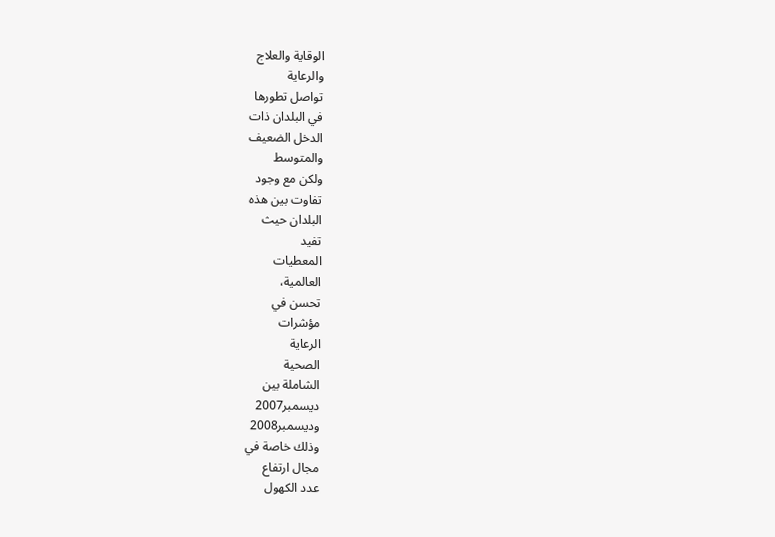الوقاية والعلاج
والرعاية
تواصل تطورها
في البلدان ذات
الدخل الضعيف
والمتوسط
ولكن مع وجود
تفاوت بين هذه
البلدان حيث
تفيد
المعطيات
العالمية،
تحسن في
مؤشرات
الرعاية
الصحية
الشاملة بين
ديسمبر2007
وديسمبر2008
وذلك خاصة في
مجال ارتفاع
عدد الكهول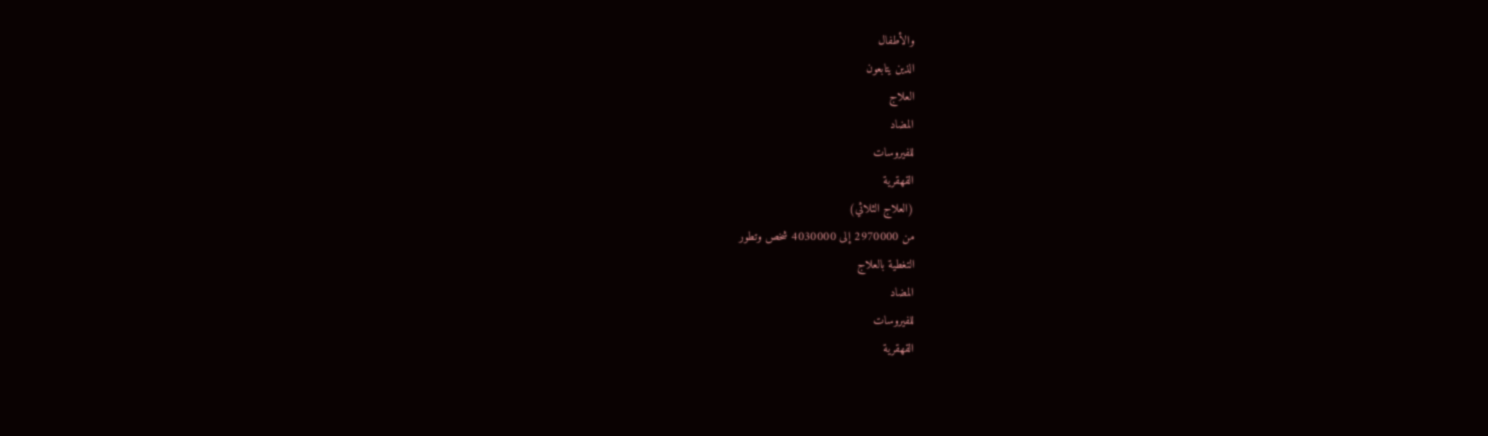والأطفال
الذين يتابعون
العلاج
المضاد
للفيروسات
القهقرية
(العلاج الثلاثي)
من 2970000 إلى 4030000 شخص وتطور
التغطية بالعلاج
المضاد
للفيروسات
القهقرية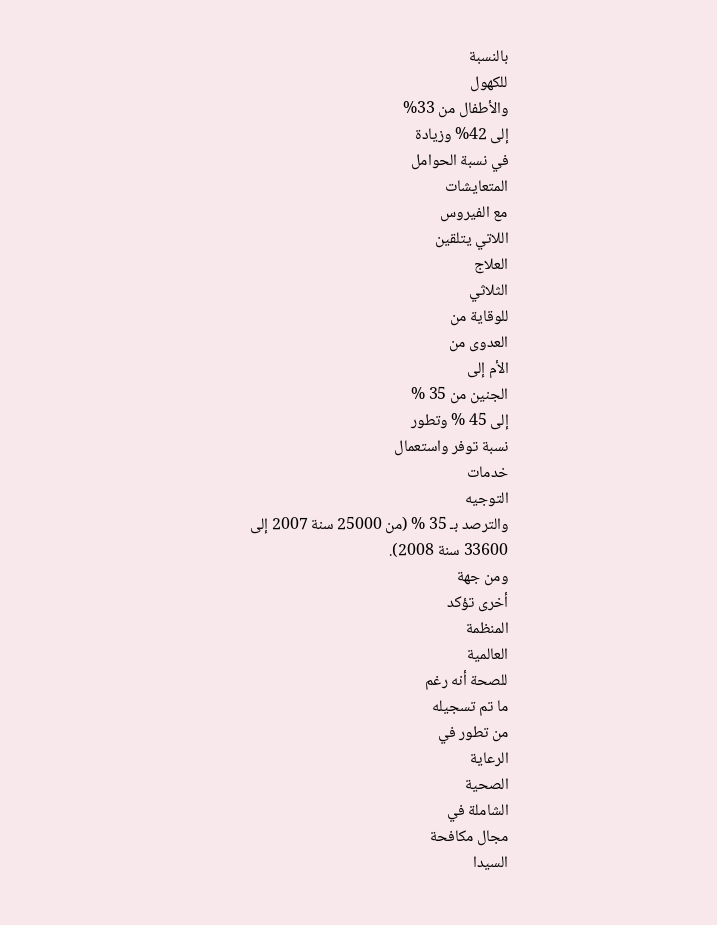بالنسبة
للكهول
والأطفال من 33%
إلى 42% وزيادة
في نسبة الحوامل
المتعايشات
مع الفيروس
اللاتي يتلقين
العلاج
الثلاثي
للوقاية من
العدوى من
الأم إلى
الجنين من 35 %
إلى 45 % وتطور
نسبة توفر واستعمال
خدمات
التوجيه
والترصد بـ 35 % (من 25000 سنة 2007 إلى
33600 سنة 2008).
ومن جهة
أخرى تؤكد
المنظمة
العالمية
للصحة أنه رغم
ما تم تسجيله
من تطور في
الرعاية
الصحية
الشاملة في
مجال مكافحة
السيدا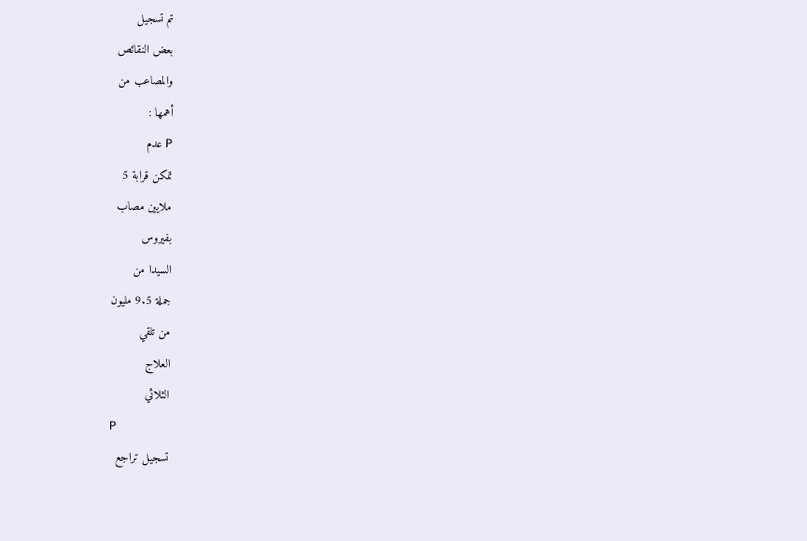تم تسجيل
بعض النقائص
والمصاعب من
أهمها :
P عدم
تمكن قرابة 5
ملايين مصاب
بفيروس
السيدا من
جملة 9.5 مليون
من تلقي
العلاج
الثلاثي
P
تسجيل تراجع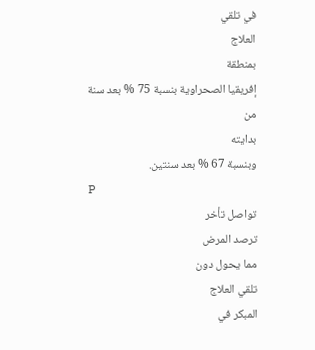في تلقي
العلاج
بمنطقة
إفريقيا الصحراوية بنسبة 75 % بعد سنة من
بدايته
وبنسبة 67 % بعد سنتين.
P
تواصل تأخر
ترصد المرض
مما يحول دون
تلقي العلاج
المبكر في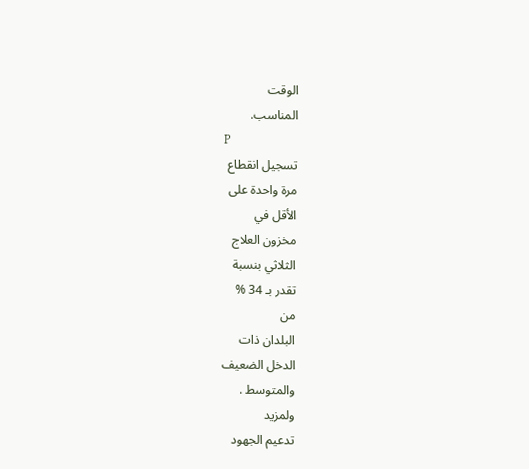الوقت
المناسب.
P
تسجيل انقطاع
مرة واحدة على
الأقل في
مخزون العلاج
الثلاثي بنسبة
تقدر بـ 34 %
من
البلدان ذات
الدخل الضعيف
والمتوسط .
ولمزيد
تدعيم الجهود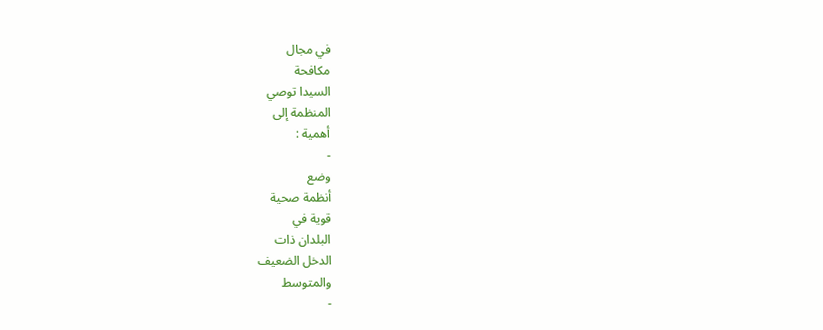في مجال
مكافحة
السيدا توصي
المنظمة إلى
أهمية :
-
وضع
أنظمة صحية
قوية في
البلدان ذات
الدخل الضعيف
والمتوسط
-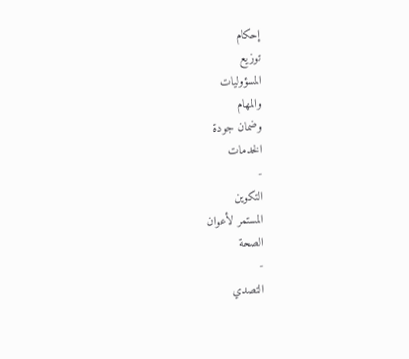إحكام
توزيع
المسؤوليات
والمهام
وضمان جودة
الخدمات
-
التكوين
المستمر لأعوان
الصحة
-
التصدي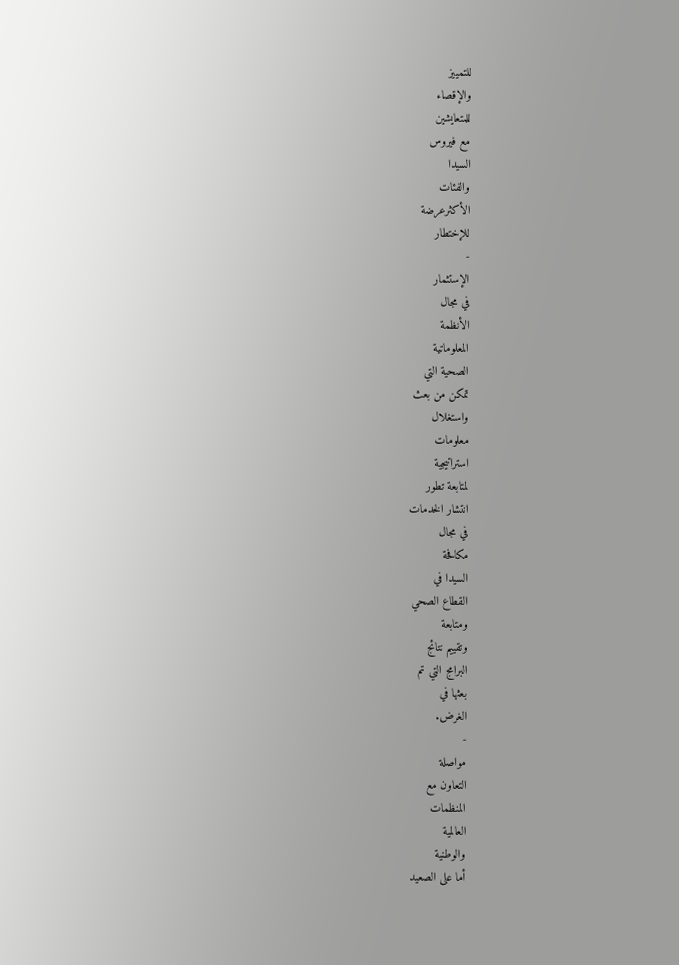للتمييز
والإقصاء
للمتعايشين
مع فيروس
السيدا
والفئات
الأكثرعرضة
للإختطار
-
الإستثمار
في مجال
الأنظمة
المعلوماتية
الصحية التي
تمكن من بعث
واستغلال
معلومات
استراتيجية
لمتابعة تطور
انتشار الخدمات
في مجال
مكافحة
السيدا في
القطاع الصحي
ومتابعة
وتقييم نتائج
البرامج التي تم
بعثها في
الغرض.
-
مواصلة
التعاون مع
المنظمات
العالمية
والوطنية
أما على الصعيد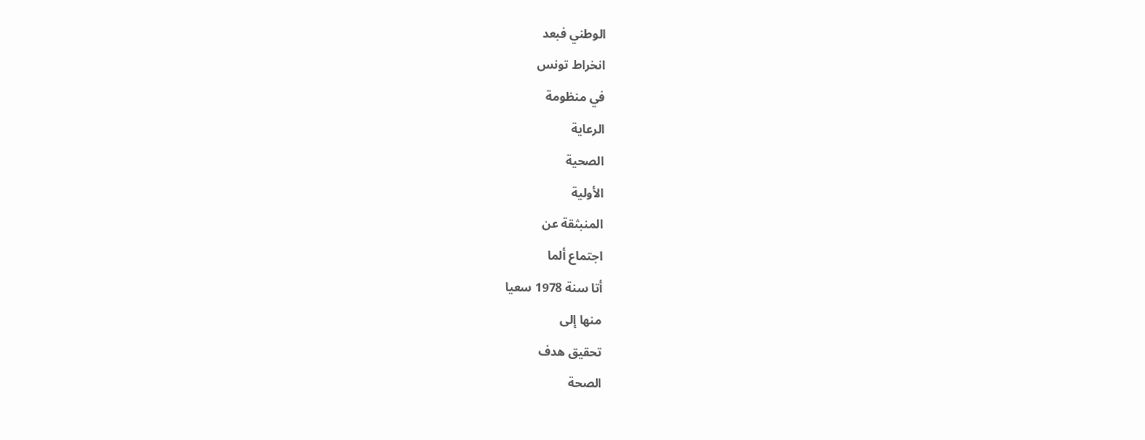الوطني فبعد
انخراط تونس
في منظومة
الرعاية
الصحية
الأولية
المنبثقة عن
اجتماع ألما
أتا سنة 1978 سعيا
منها إلى
تحقيق هدف
الصحة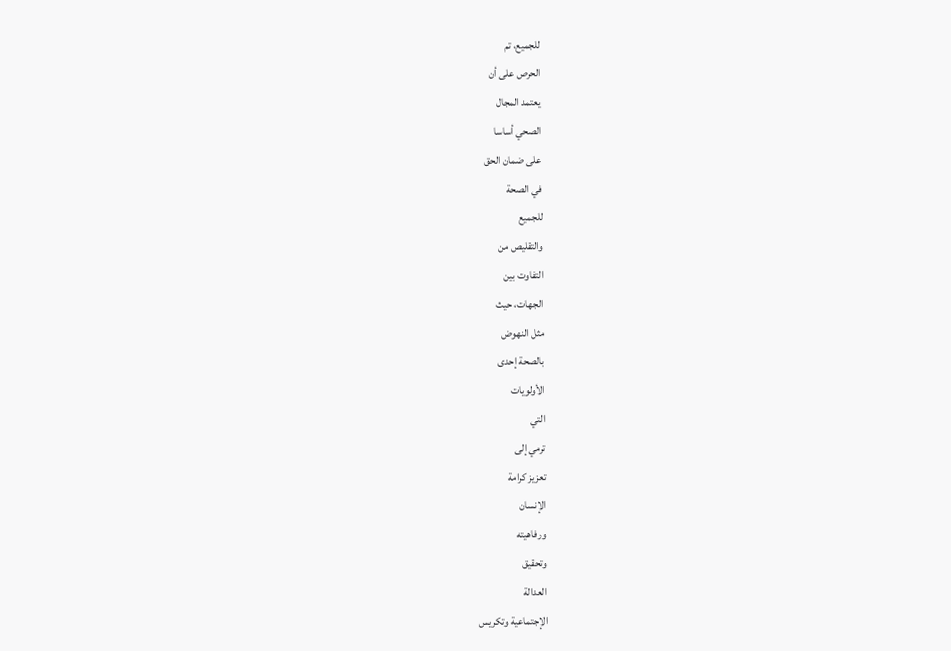للجميع، تم
الحرص على أن
يعتمد المجال
الصحي أساسا
على ضمان الحق
في الصحة
للجميع
والتقليص من
التفاوت بين
الجهات، حيث
مثل النهوض
بالصحة إحدى
الأولويات
التي
ترمي إلى
تعزيز كرامة
الإنسان
ورفاهيته
وتحقيق
العدالة
الإجتماعية وتكريس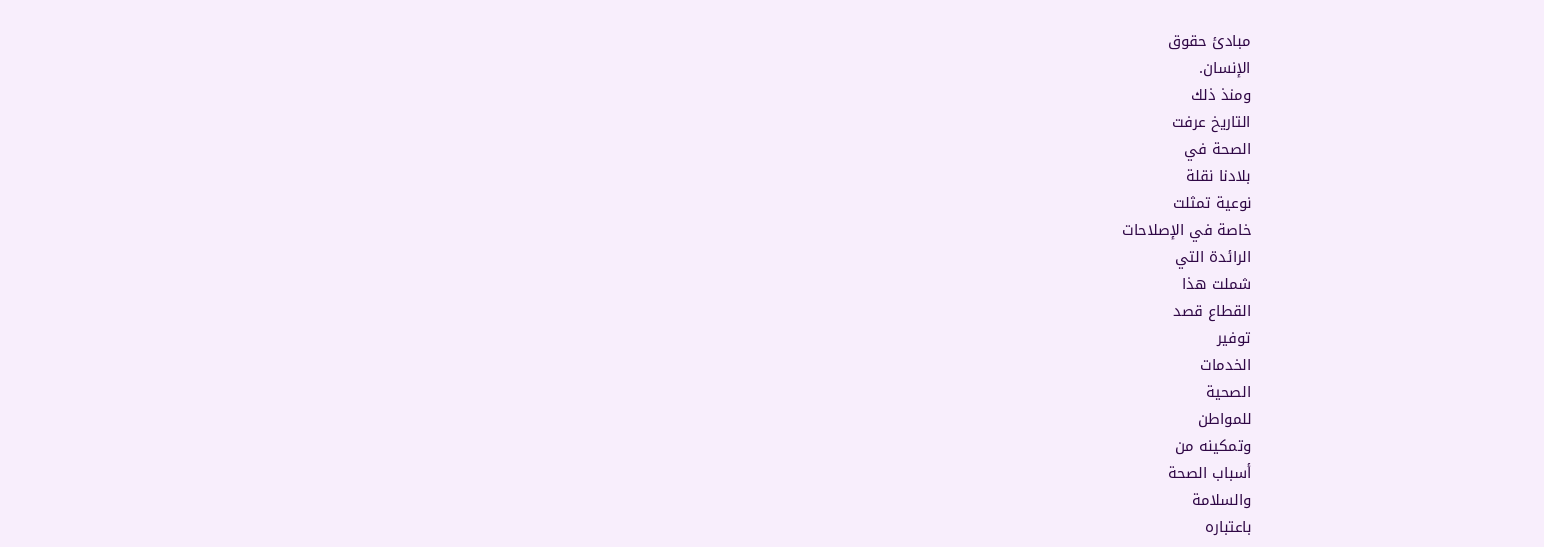مبادئ حقوق
الإنسان.
ومنذ ذلك
التاريخ عرفت
الصحة في
بلادنا نقلة
نوعية تمثلت
خاصة في الإصلاحات
الرائدة التي
شملت هذا
القطاع قصد
توفير
الخدمات
الصحية
للمواطن
وتمكينه من
أسباب الصحة
والسلامة
باعتباره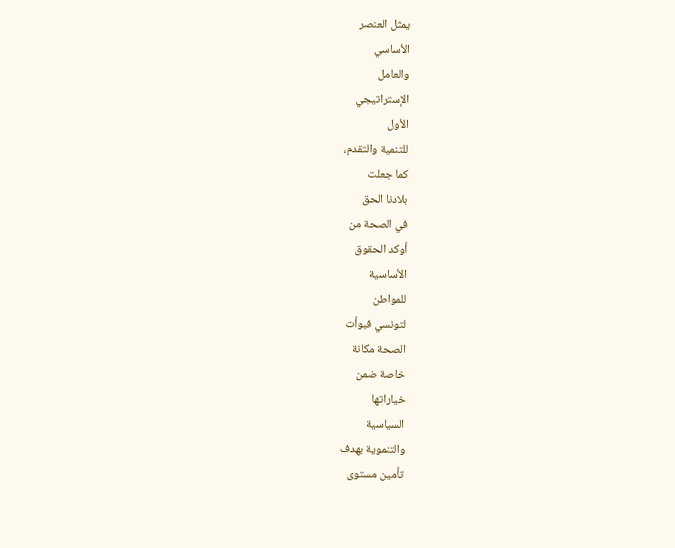يمثل العنصر
الأساسي
والعامل
الإستراتيجي
الأول
للتنمية والتقدم،
كما جعلت
بلادنا الحق
في الصحة من
أوكد الحقوق
الأساسية
للمواطن
لتونسي فبوأت
الصحة مكانة
خاصة ضمن
خياراتها
السياسية
والتنموية بهدف
تأمين مستوى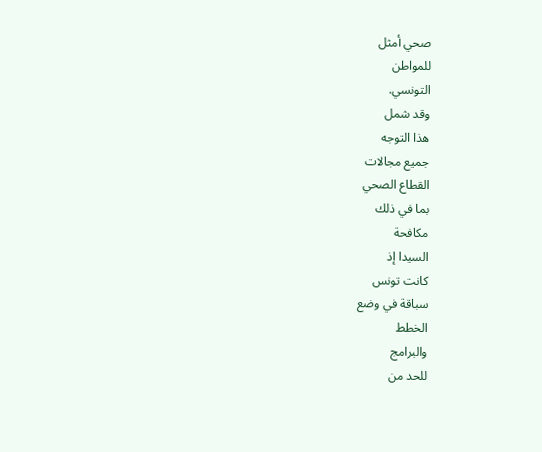صحي أمثل
للمواطن
التونسي.
وقد شمل
هذا التوجه
جميع مجالات
القطاع الصحي
بما في ذلك
مكافحة
السيدا إذ
كانت تونس
سباقة في وضع
الخطط
والبرامج
للحد من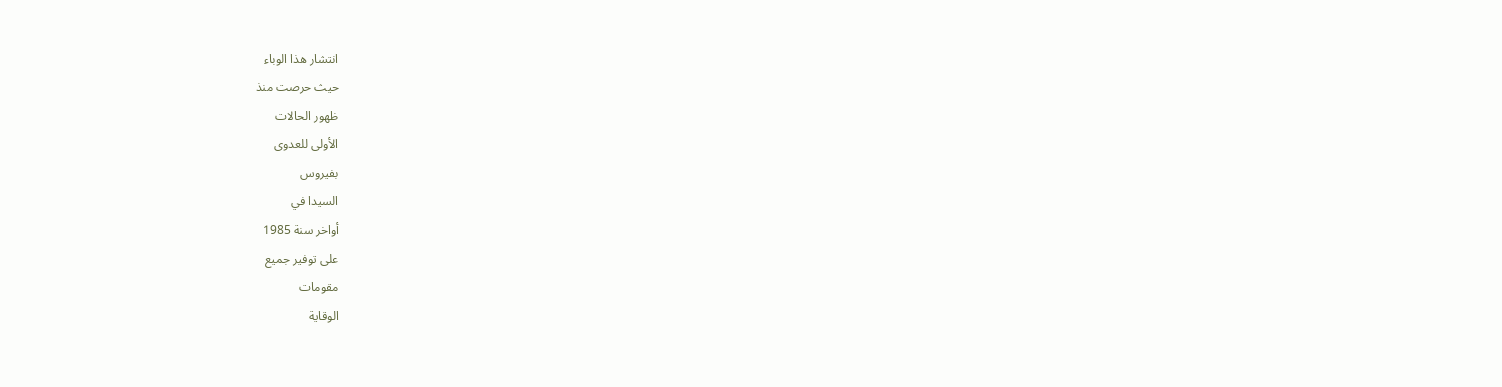انتشار هذا الوباء
حيث حرصت منذ
ظهور الحالات
الأولى للعدوى
بفيروس
السيدا في
أواخر سنة 1985
على توفير جميع
مقومات
الوقاية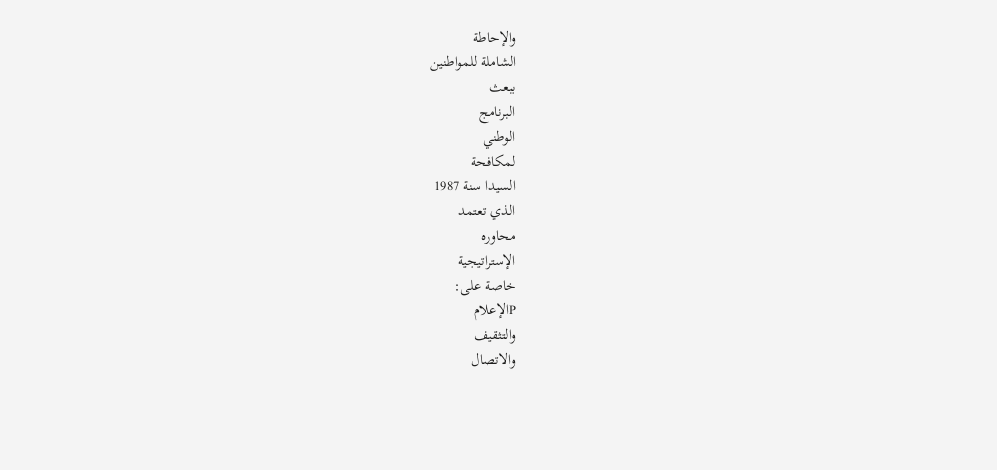والإحاطة
الشاملة للمواطنين
ببعث
البرنامج
الوطني
لمكافحة
السيدا سنة 1987
الذي تعتمد
محاوره
الإستراتيجية
خاصة على:
Pالإعلام
والتثقيف
والاتصال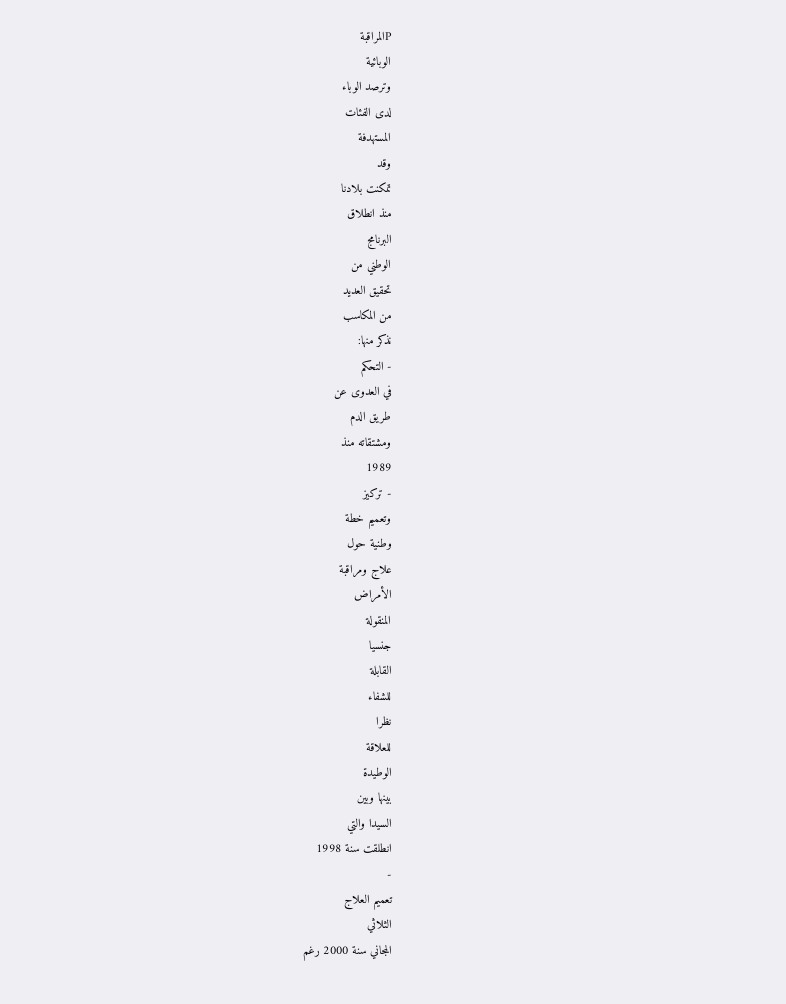Pالمراقبة
الوبائية
وترصد الوباء
لدى الفئات
المستهدفة
وقد
تمكنت بلادنا
منذ انطلاق
البرنامج
الوطني من
تحقيق العديد
من المكاسب
نذكر منها:
- التحكم
في العدوى عن
طريق الدم
ومشتقاته منذ
1989
- تركيز
وتعميم خطة
وطنية حول
علاج ومراقبة
الأمراض
المنقولة
جنسيا
القابلة
للشفاء
نظرا
للعلاقة
الوطيدة
بينها وبين
السيدا والتي
انطلقت سنة 1998
-
تعميم العلاج
الثلاثي
المجاني سنة 2000 رغم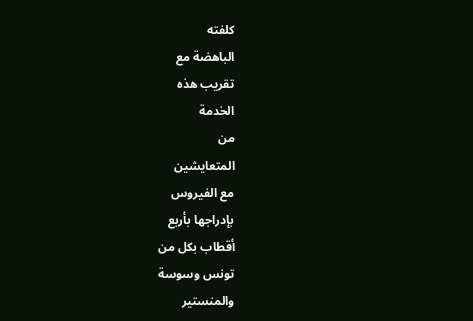كلفته
الباهضة مع
تقريب هذه
الخدمة
من
المتعايشين
مع الفيروس
بإدراجها بأربع
أقطاب بكل من
تونس وسوسة
والمنستير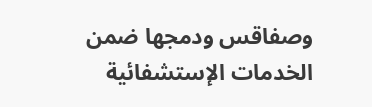وصفاقس ودمجها ضمن
الخدمات الإستشفائية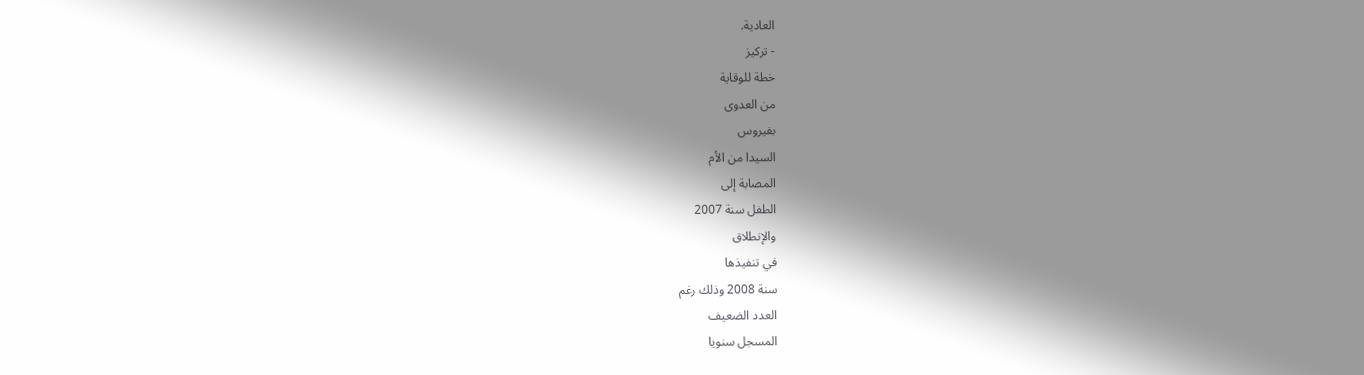العادية.
- تركيز
خطة للوقاية
من العدوى
بفيروس
السيدا من الأم
المصابة إلى
الطفل سنة 2007
والإنطلاق
في تنفيذها
سنة 2008 وذلك رغم
العدد الضعيف
المسجل سنويا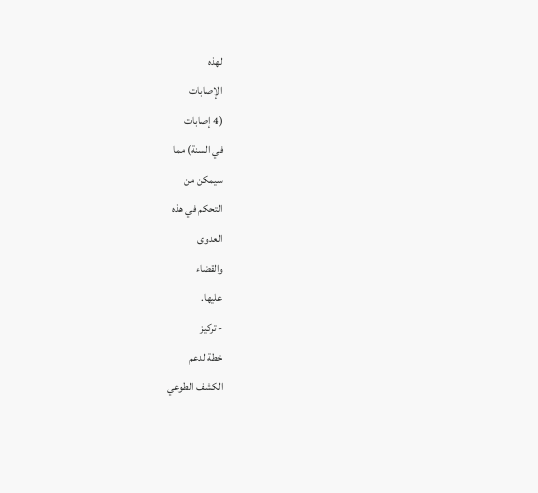لهذه
الإصابات
(4 إصابات
في السنة) مما
سيمكن من
التحكم في هذه
العدوى
والقضاء
عليها.
- تركيز
خطة لدعم
الكشف الطوعي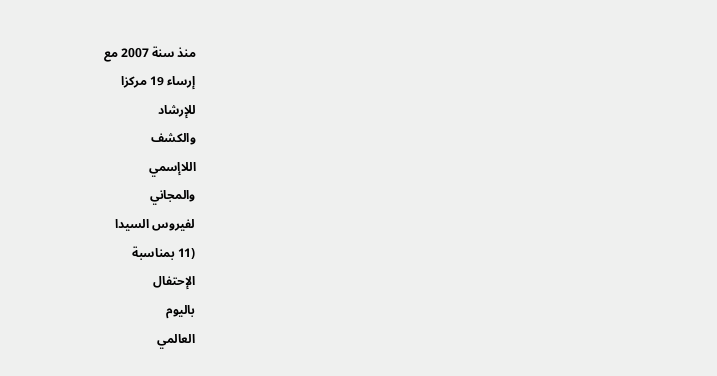منذ سنة 2007 مع
إرساء 19 مركزا
للإرشاد
والكشف
اللاإسمي
والمجاني
لفيروس السيدا
(11 بمناسبة
الإحتفال
باليوم
العالمي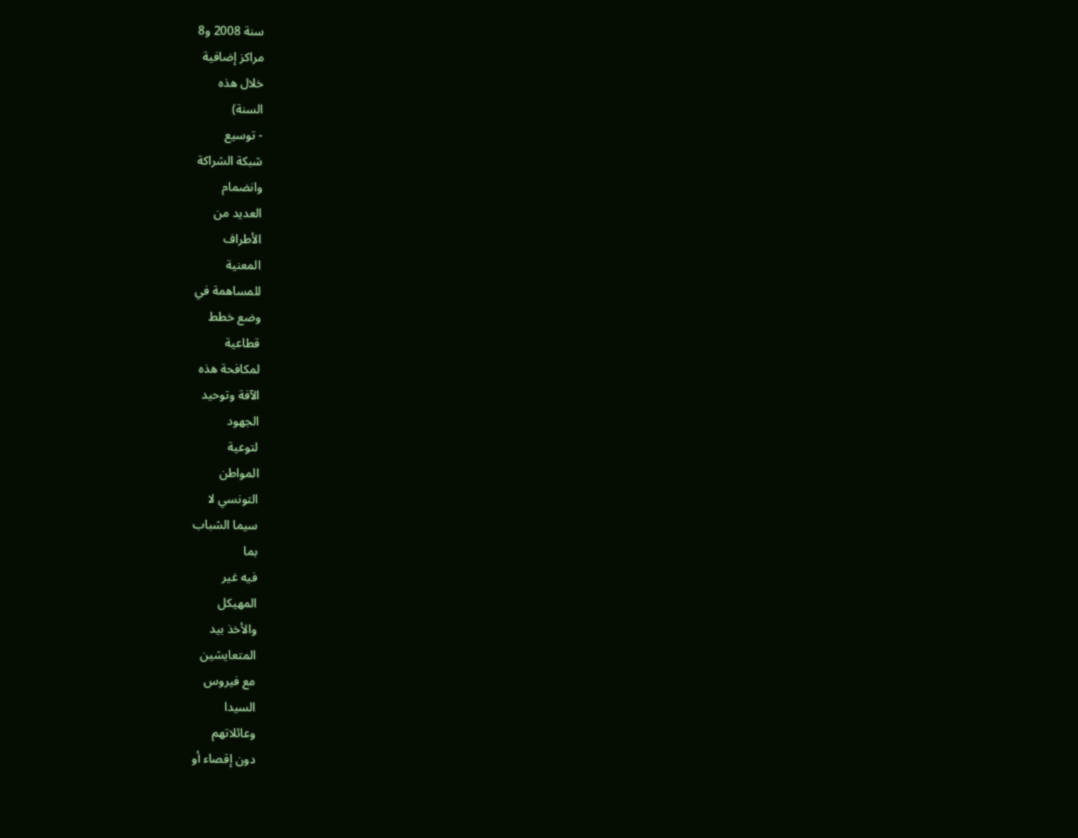سنة 2008 و8
مراكز إضافية
خلال هذه
السنة)
- توسيع
شبكة الشراكة
وانضمام
العديد من
الأطراف
المعنية
للمساهمة في
وضع خطط
قطاعية
لمكافحة هذه
الآفة وتوحيد
الجهود
لتوعية
المواطن
التونسي لا
سيما الشباب
بما
فيه غير
المهيكل
والأخذ بيد
المتعايشين
مع فيروس
السيدا
وعائلاتهم
دون إقصاء أو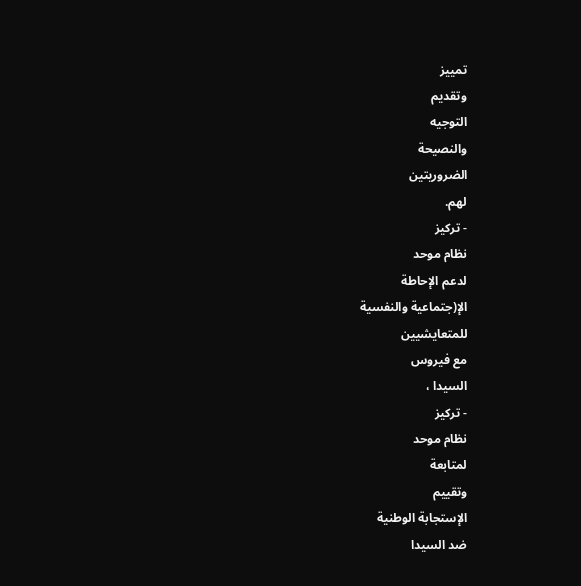تمييز
وتقديم
التوجيه
والنصيحة
الضروريتين
لهم.
- تركيز
نظام موحد
لدعم الإحاطة
الإ(جتماعية والنفسية
للمتعايشيين
مع فيروس
السيدا ،
- تركيز
نظام موحد
لمتابعة
وتقييم
الإستجابة الوطنية
ضد السيدا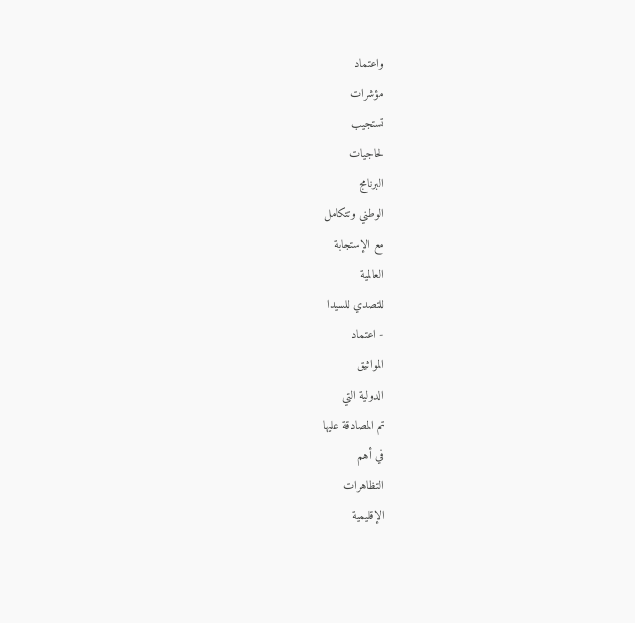واعتماد
مؤشرات
تستجيب
لحاجيات
البرنامج
الوطني وتتكامل
مع الإستجابة
العالمية
للتصدي للسيدا
- اعتماد
المواثيق
الدولية التي
تم المصادقة عليها
في أهم
التظاهرات
الإقليمية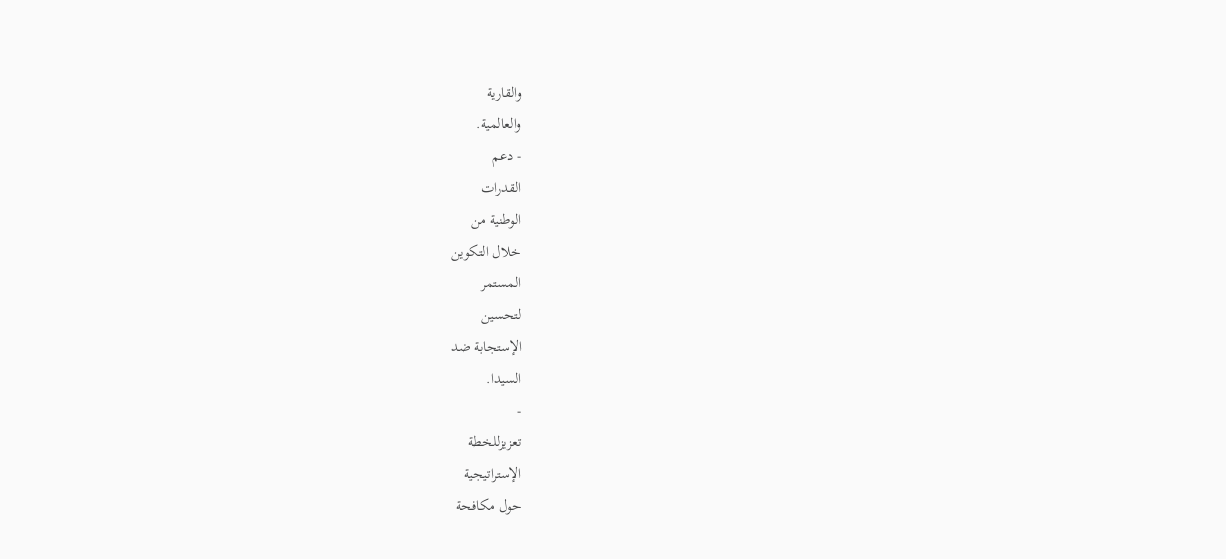والقارية
والعالمية.
- دعم
القدرات
الوطنية من
خلال التكوين
المستمر
لتحسين
الإستجابة ضد
السيدا.
-
تعزيزللخطة
الإستراتيجية
حول مكافحة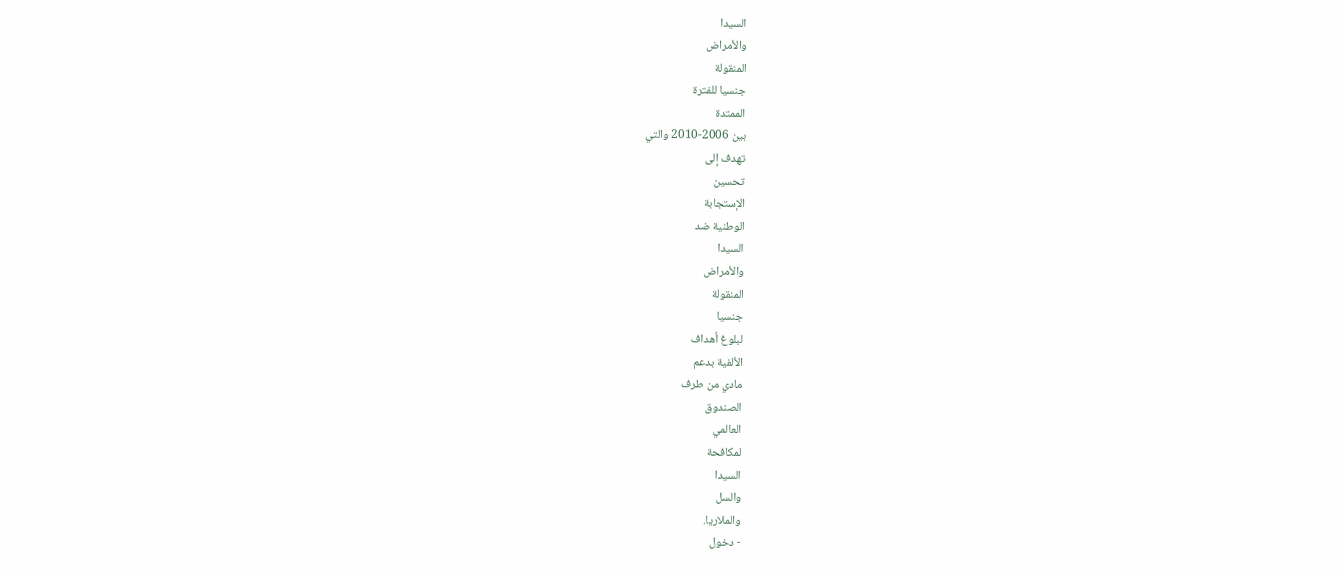السيدا
والأمراض
المنقولة
جنسيا للفترة
الممتدة
بين 2006-2010 والتي
تهدف إلى
تحسين
الإستجابة
الوطنية ضد
السيدا
والأمراض
المنقولة
جنسيا
لبلوغ أهداف
الألفية بدعم
مادي من طرف
الصندوق
العالمي
لمكافحة
السيدا
والسل
والملاريا.
- دخول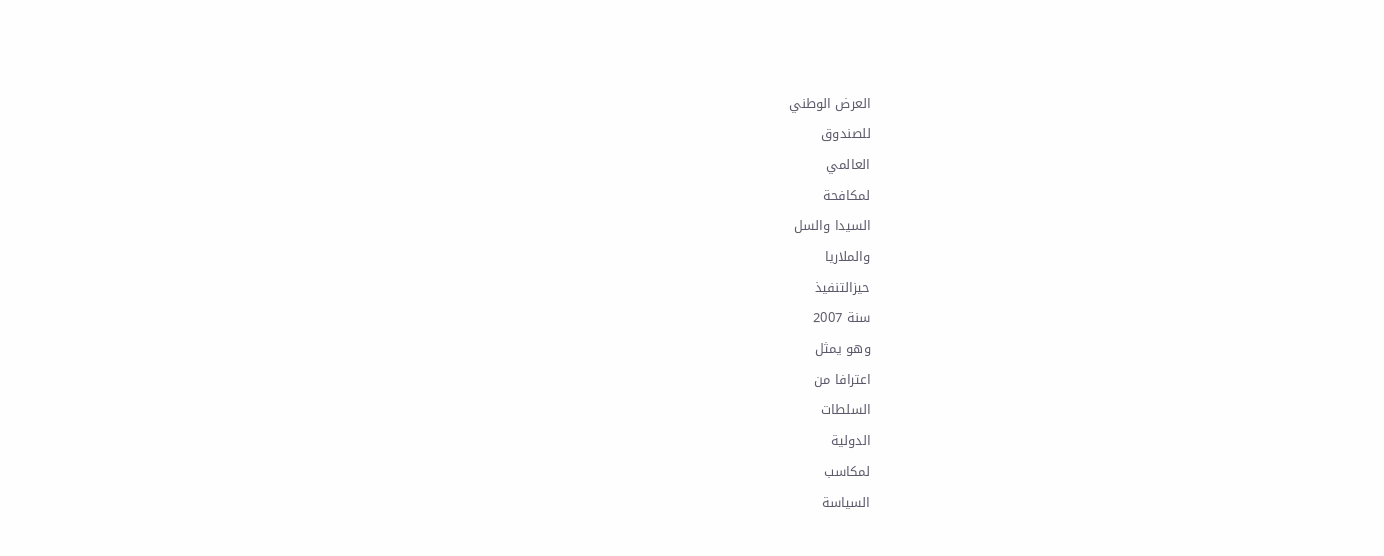العرض الوطني
للصندوق
العالمي
لمكافحة
السيدا والسل
والملاريا
حيزالتنفيذ
سنة 2007
وهو يمثل
اعترافا من
السلطات
الدولية
لمكاسب
السياسة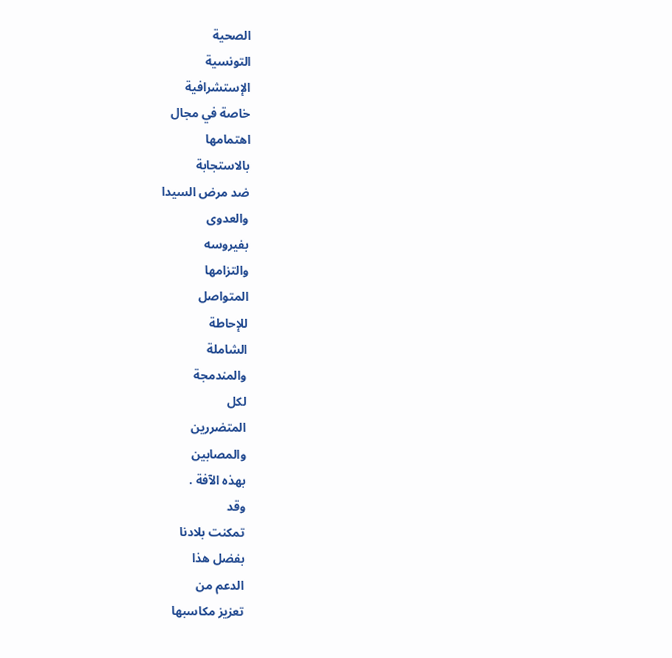الصحية
التونسية
الإستشرافية
خاصة في مجال
اهتمامها
بالاستجابة
ضد مرض السيدا
والعدوى
بفيروسه
والتزامها
المتواصل
للإحاطة
الشاملة
والمندمجة
لكل
المتضررين
والمصابين
بهذه الآفة .
وقد
تمكنت بلادنا
بفضل هذا
الدعم من
تعزيز مكاسبها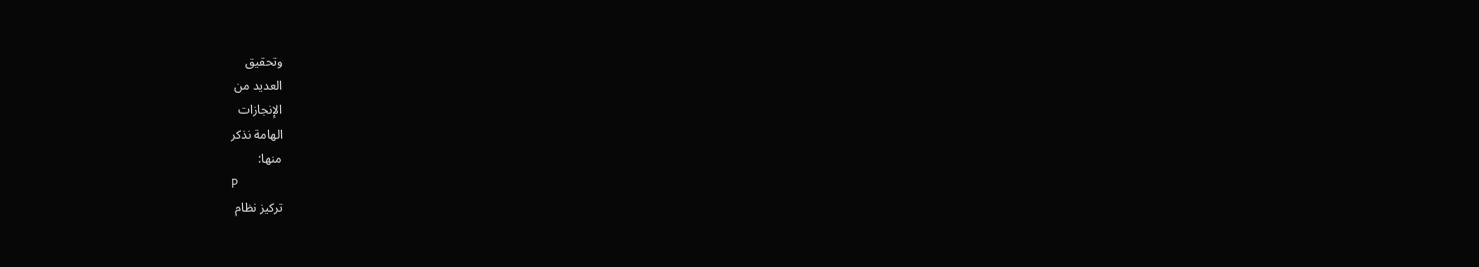وتحقيق
العديد من
الإنجازات
الهامة نذكر
منها:
P
تركيز نظام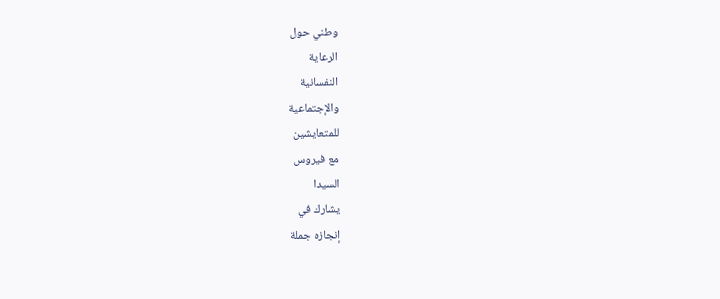وطني حول
الرعاية
النفسانية
والإجتماعية
للمتعايشين
مع فيروس
السيدا
يشارك في
إنجازه جملة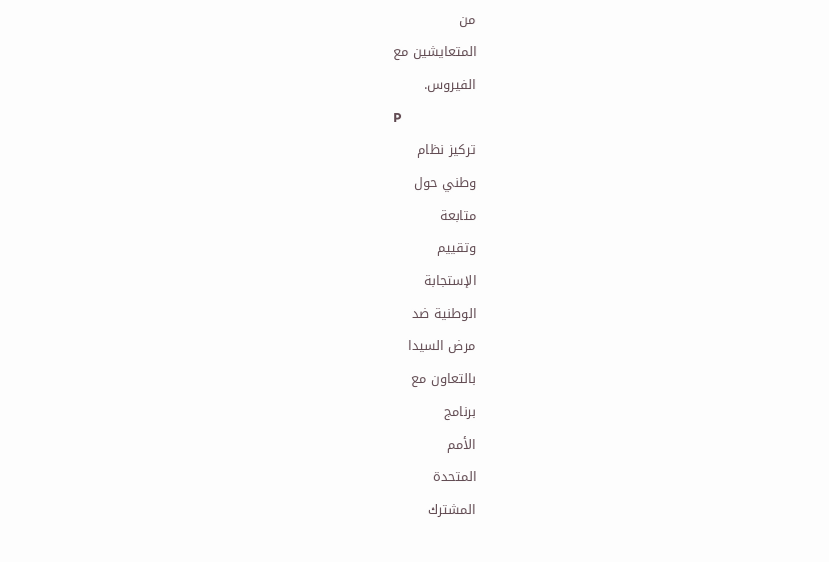من
المتعايشين مع
الفيروس.
P
تركيز نظام
وطني حول
متابعة
وتقييم
الإستجابة
الوطنية ضد
مرض السيدا
بالتعاون مع
برنامج
الأمم
المتحدة
المشترك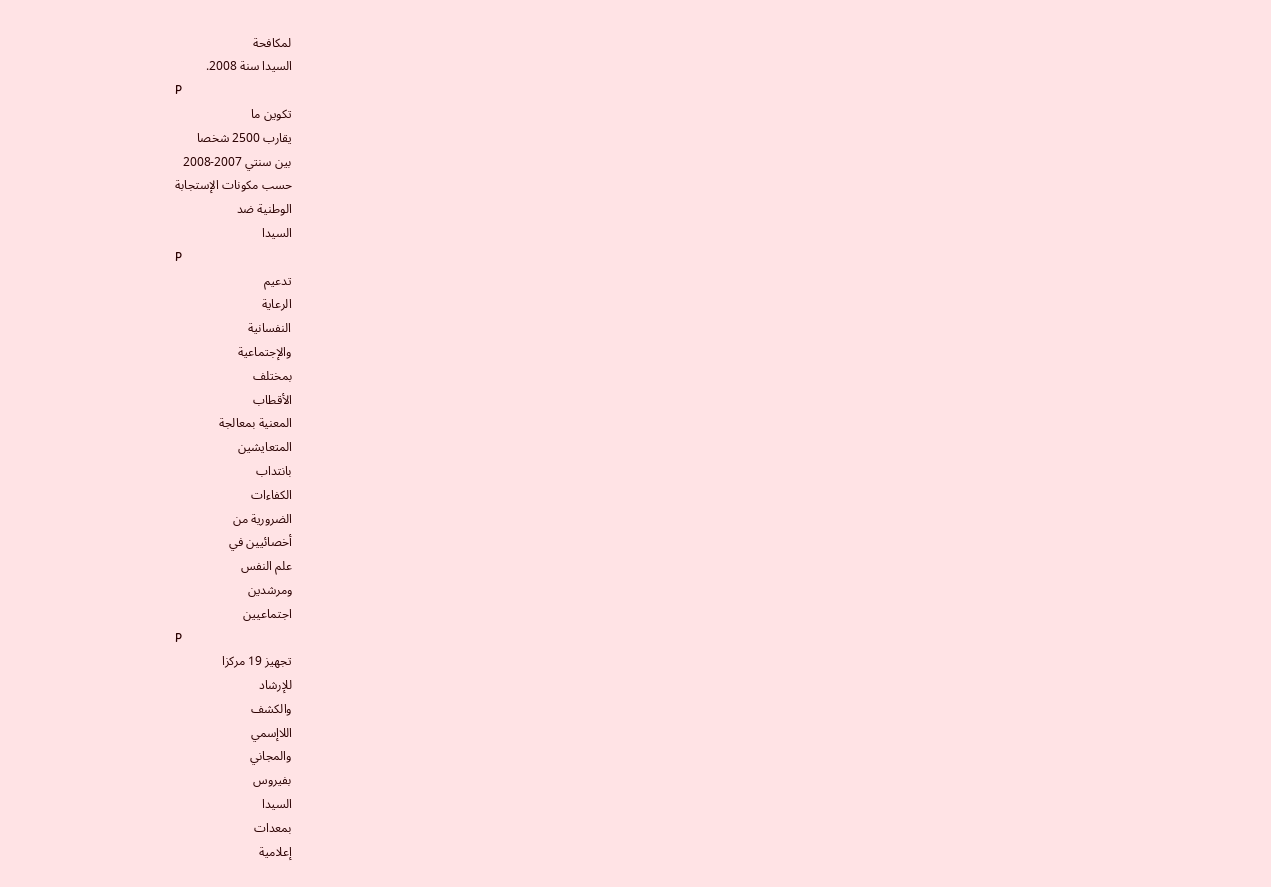لمكافحة
السيدا سنة 2008.
P
تكوين ما
يقارب 2500 شخصا
بين سنتي 2007-2008
حسب مكونات الإستجابة
الوطنية ضد
السيدا
P
تدعيم
الرعاية
النفسانية
والإجتماعية
بمختلف
الأقطاب
المعنية بمعالجة
المتعايشين
بانتداب
الكفاءات
الضرورية من
أخصائيين في
علم النفس
ومرشدين
اجتماعيين
P
تجهيز 19 مركزا
للإرشاد
والكشف
اللاإسمي
والمجاني
بفيروس
السيدا
بمعدات
إعلامية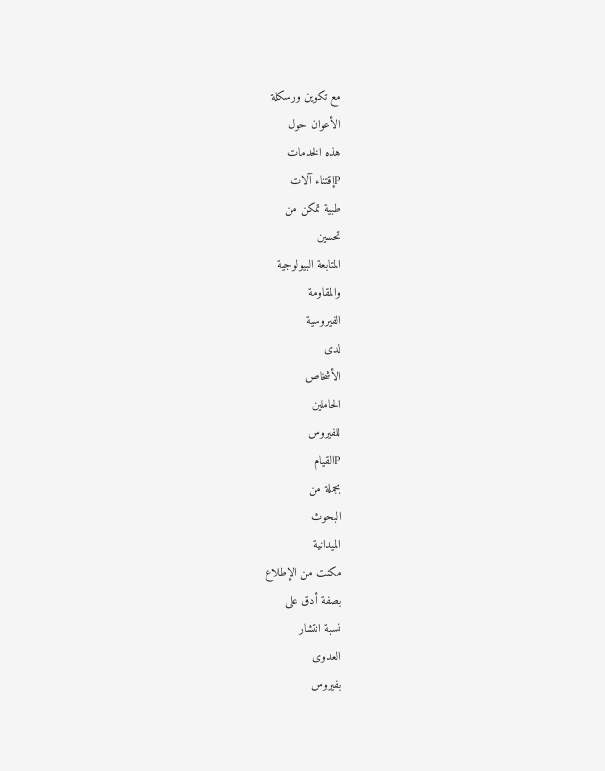مع تكوين ورسكلة
الأعوان حول
هذه الخدمات
Pإقتناء آلات
طبية تمكن من
تحسين
المتابعة البيولوجية
والمقاومة
الفيروسية
لدى
الأشخاص
الحاملين
للفيروس
Pالقيام
بجملة من
البحوث
الميدانية
مكنت من الإطلاع
بصفة أدق على
نسبة انتشار
العدوى
بفيروس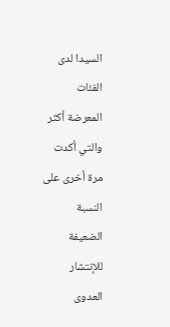السيدا لدى
الفئات
المعرضة أكثر
والتي أكدت
مرة أخرى على
النسبة
الضعيفة
للإنتشار
العدوى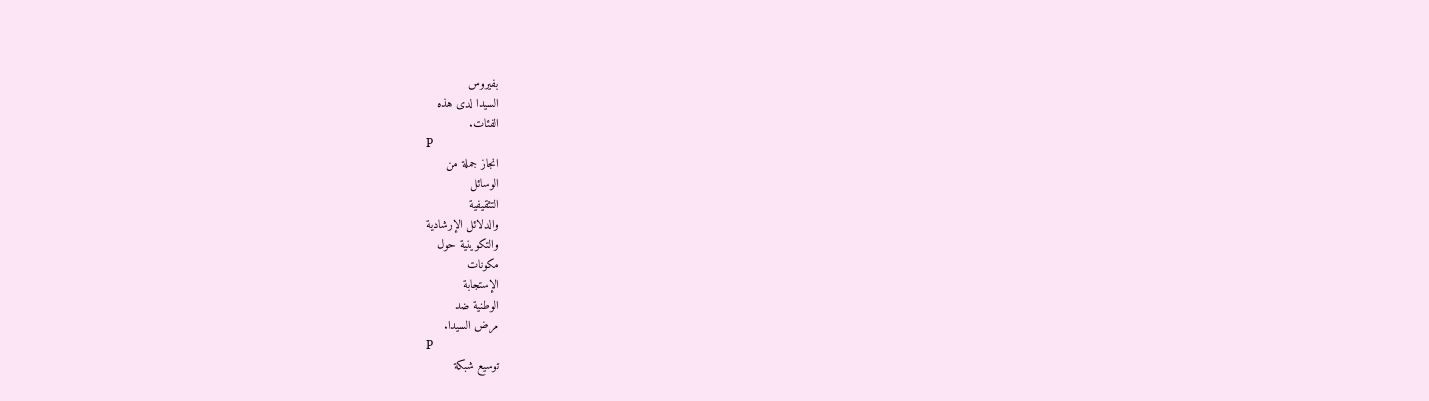بفيروس
السيدا لدى هذه
الفئات.
P
انجاز جملة من
الوسائل
التثقيفية
والدلائل الإرشادية
والتكوينية حول
مكونات
الإستجابة
الوطنية ضد
مرض السيدا.
P
توسيع شبكة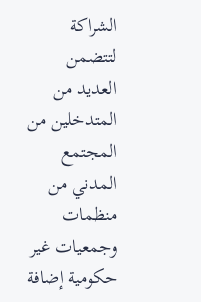الشراكة
لتتضمن
العديد من
المتدخلين من
المجتمع
المدني من
منظمات
وجمعيات غير
حكومية إضافة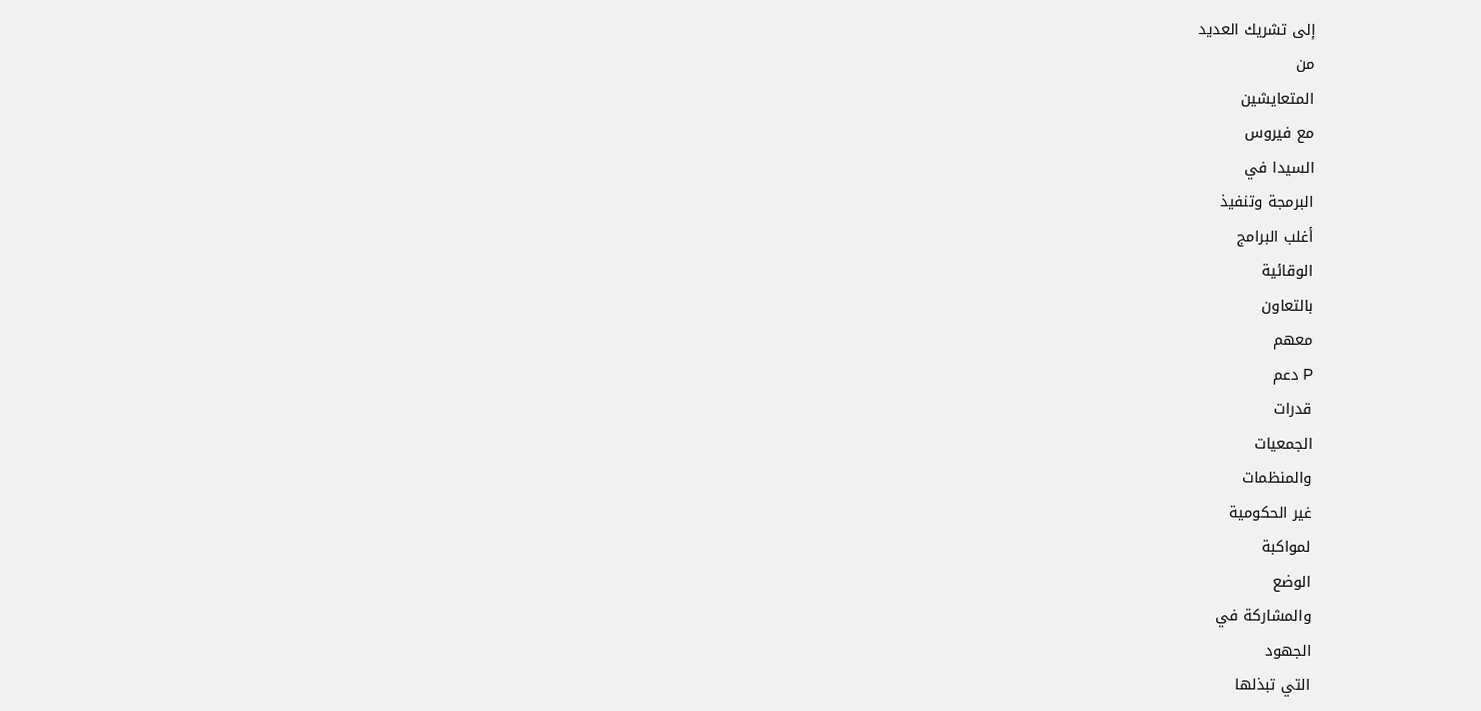إلى تشريك العديد
من
المتعايشين
مع فيروس
السيدا في
البرمجة وتنفيذ
أغلب البرامج
الوقائية
بالتعاون
معهم
P دعم
قدرات
الجمعيات
والمنظمات
غير الحكومية
لمواكبة
الوضع
والمشاركة في
الجهود
التي تبذلها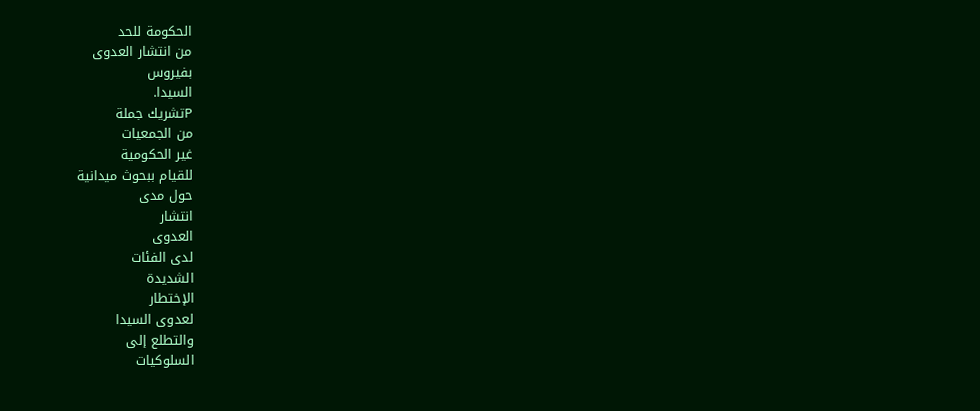الحكومة للحد
من انتشار العدوى
بفيروس
السيدا.
Pتشريك جملة
من الجمعيات
غير الحكومية
للقيام ببحوث ميدانية
حول مدى
انتشار
العدوى
لدى الفئات
الشديدة
الإختطار
لعدوى السيدا
والتطلع إلى
السلوكيات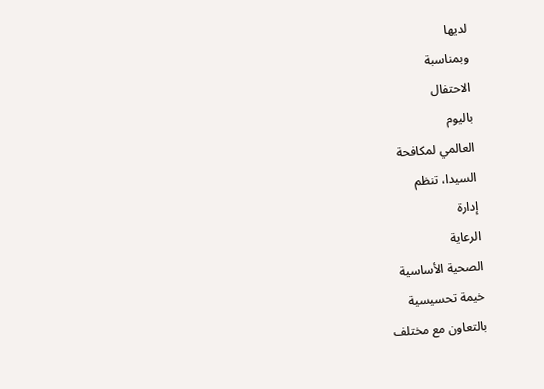لديها
وبمناسبة
الاحتفال
باليوم
العالمي لمكافحة
السيدا، تنظم
إدارة
الرعاية
الصحية الأساسية
خيمة تحسيسية
بالتعاون مع مختلف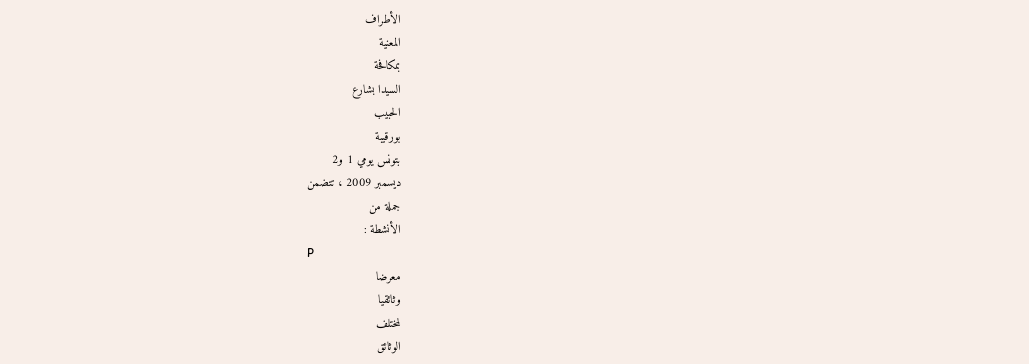الأطراف
المعنية
بمكافحة
السيدا بشارع
الحبيب
بورقيبة
بتونس يومي 1 و2
ديسمبر 2009 ، تتضمن
جملة من
الأنشطة :
P
معرضا
وثائقيا
لمختلف
الوثائق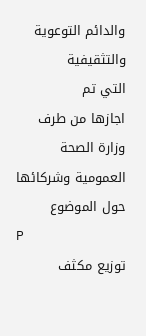والدائم التوعوية
والتثقيفية
التي تم
اجازها من طرف
وزارة الصحة
العمومية وشركائها
حول الموضوع
P
توزيع مكثف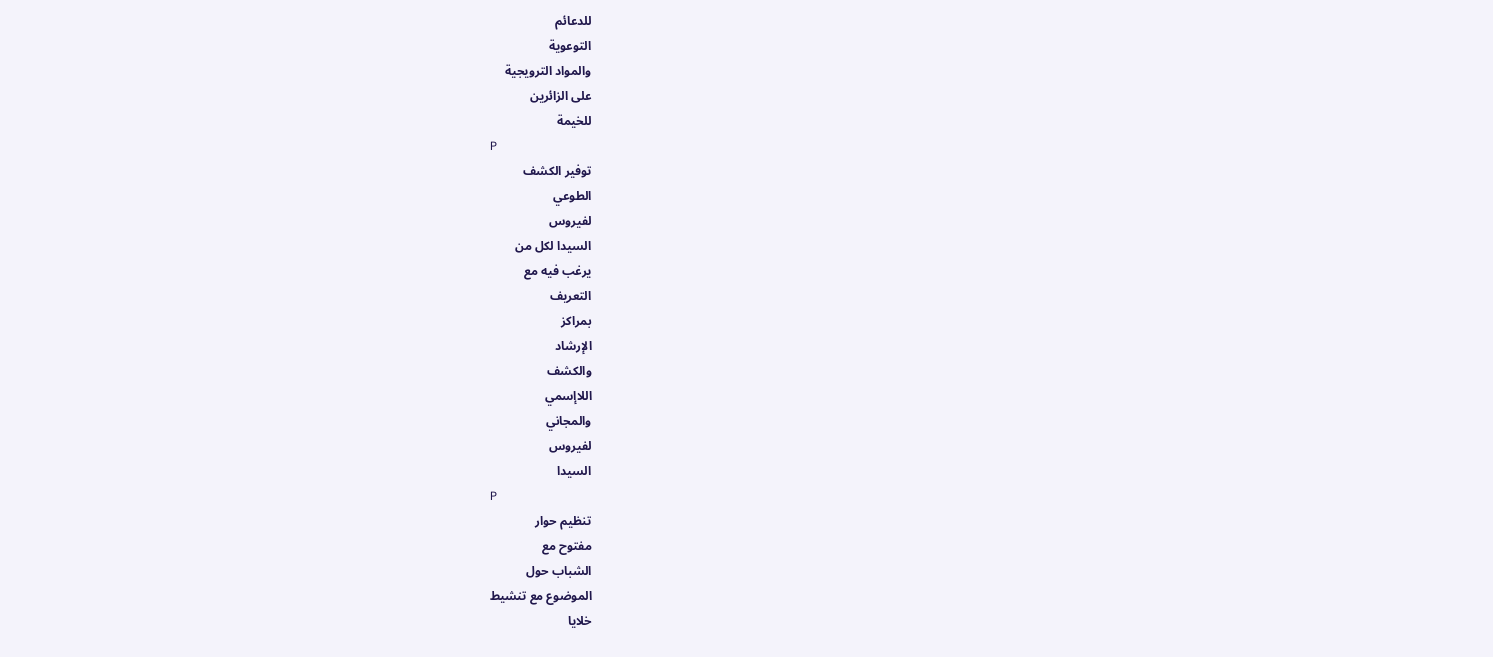للدعائم
التوعوية
والمواد الترويجية
على الزائرين
للخيمة
P
توفير الكشف
الطوعي
لفيروس
السيدا لكل من
يرغب فيه مع
التعريف
بمراكز
الإرشاد
والكشف
اللاإسمي
والمجاني
لفيروس
السيدا
P
تنظيم حوار
مفتوح مع
الشباب حول
الموضوع مع تنشيط
خلايا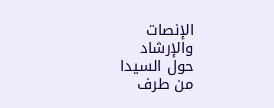الإنصات
والإرشاد
حول السيدا
من طرف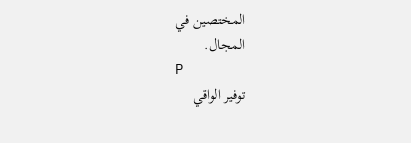المختصين في
المجال.
P
توفير الواقي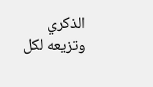الذكري
وتزيعه لكل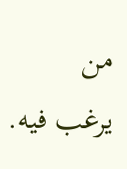من
يرغب فيه.